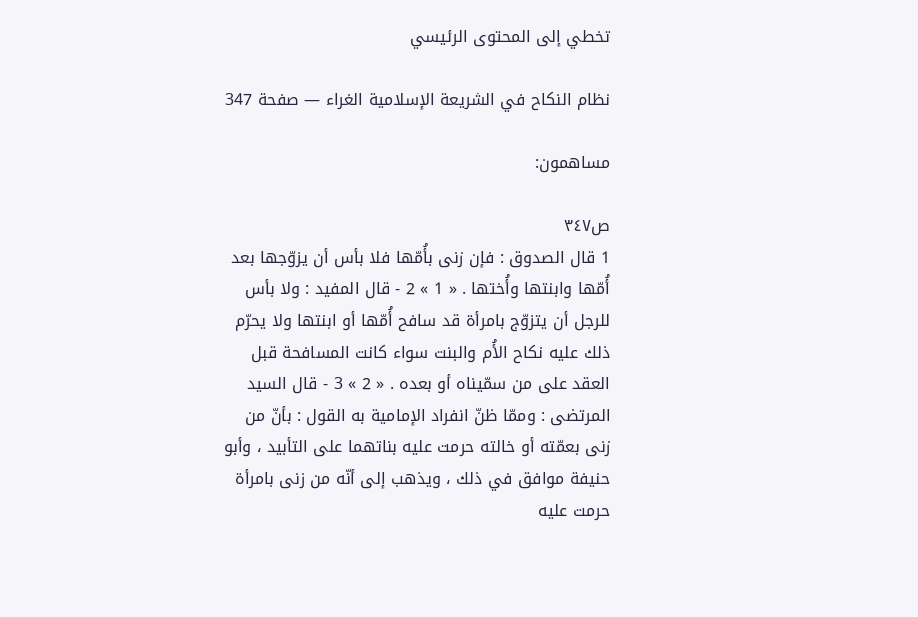تخطي إلى المحتوى الرئيسي

نظام النكاح في الشريعة الإسلامية الغراء — صفحة 347

مساهمون:

ص٣٤٧
1 قال الصدوق : فإن زنى بأُمّها فلا بأس أن يزوّجها بعد أُمّها وابنتها وأُختها . « 1 » 2 - قال المفيد : ولا بأس للرجل أن يتزوّج بامرأة قد سافح أُمّها أو ابنتها ولا يحرّم ذلك عليه نكاح الأُم والبنت سواء كانت المسافحة قبل العقد على من سمّيناه أو بعده . « 2 » 3 - قال السيد المرتضى : وممّا ظنّ انفراد الإمامية به القول : بأنّ من زنى بعمّته أو خالته حرمت عليه بناتهما على التأبيد ، وأبو حنيفة موافق في ذلك ، ويذهب إلى أنّه من زنى بامرأة حرمت عليه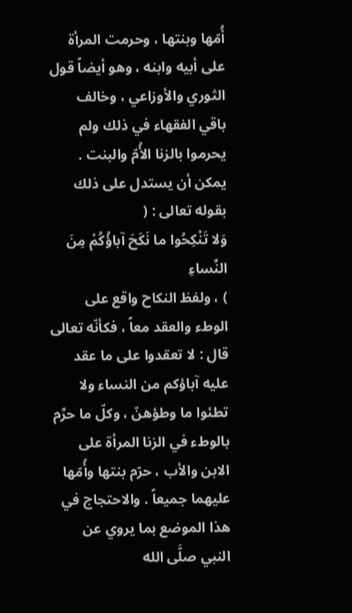أُمّها وبنتها ، وحرمت المرأة على أبيه وابنه ، وهو أيضاً قول الثوري والأوزاعي ، وخالف باقي الفقهاء في ذلك ولم يحرموا بالزنا الأُمّ والبنت . يمكن أن يستدل على ذلك بقوله تعالى : (
وَلا تَنْكِحُوا ما نَكَحَ آباؤُكُمْ مِنَ النِّساءِ
) ، ولفظ النكاح واقع على الوطء والعقد معاً ، فكأنّه تعالى قال : لا تعقدوا على ما عقد عليه آباؤكم من النساء ولا تطئوا ما وطؤهنّ ، وكلّ ما حرِّم بالوطء في الزنا المرأة على الابن والأب ، حرّم بنتها وأُمّها عليهما جميعاً . والاحتجاج في هذا الموضع بما يروي عن النبي صلَّى الله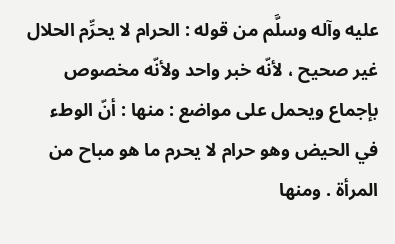عليه وآله وسلَّم من قوله : الحرام لا يحرِّم الحلال غير صحيح ، لأنّه خبر واحد ولأنّه مخصوص بإجماع ويحمل على مواضع : منها : أنّ الوطء في الحيض وهو حرام لا يحرم ما هو مباح من المرأة . ومنها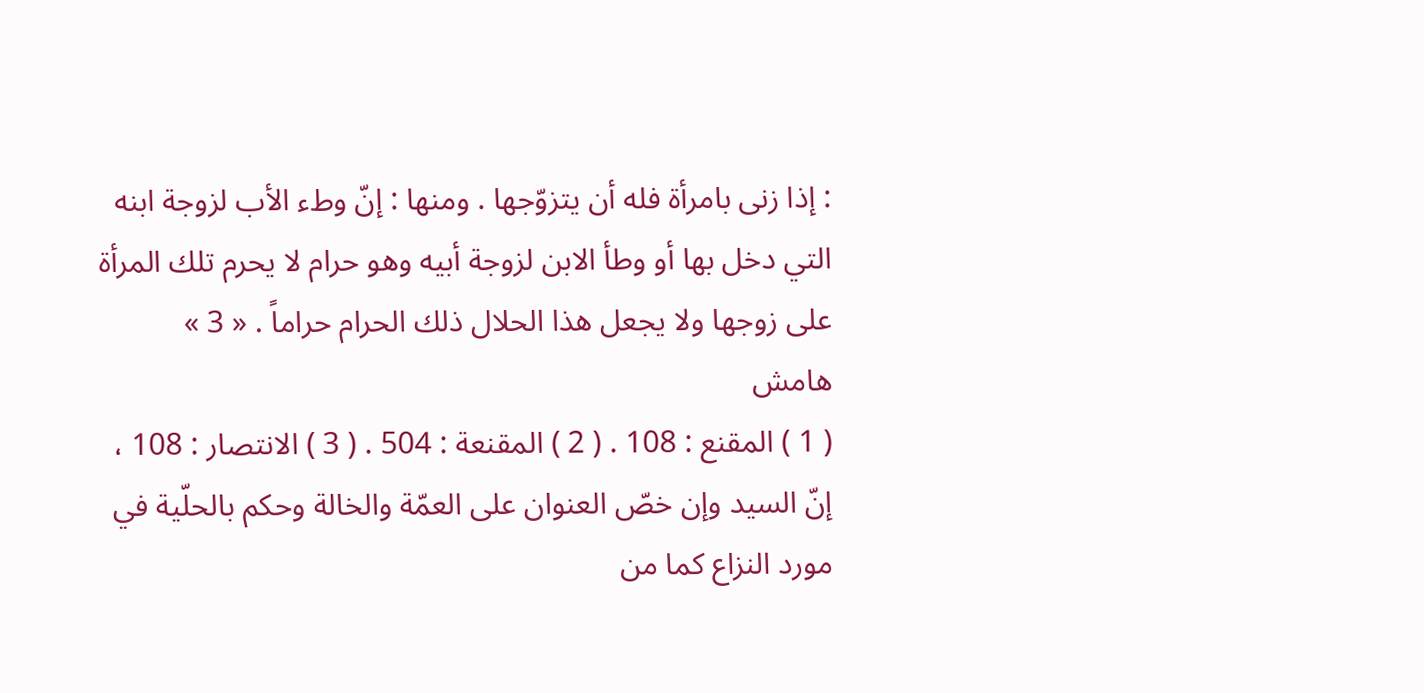: إذا زنى بامرأة فله أن يتزوّجها . ومنها : إنّ وطء الأب لزوجة ابنه التي دخل بها أو وطأ الابن لزوجة أبيه وهو حرام لا يحرم تلك المرأة على زوجها ولا يجعل هذا الحلال ذلك الحرام حراماً . « 3 »
هامش
( 1 ) المقنع : 108 . ( 2 ) المقنعة : 504 . ( 3 ) الانتصار : 108 ، إنّ السيد وإن خصّ العنوان على العمّة والخالة وحكم بالحلّية في مورد النزاع كما من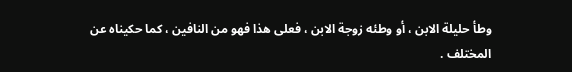وطأ حليلة الابن ، أو وطئه زوجة الابن ، فعلى هذا فهو من النافين ، كما حكيناه عن المختلف .